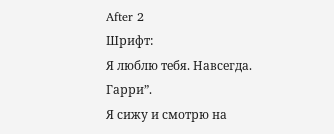After 2
Шрифт:
Я люблю тебя. Навсегда.
Гарри”.
Я сижу и смотрю на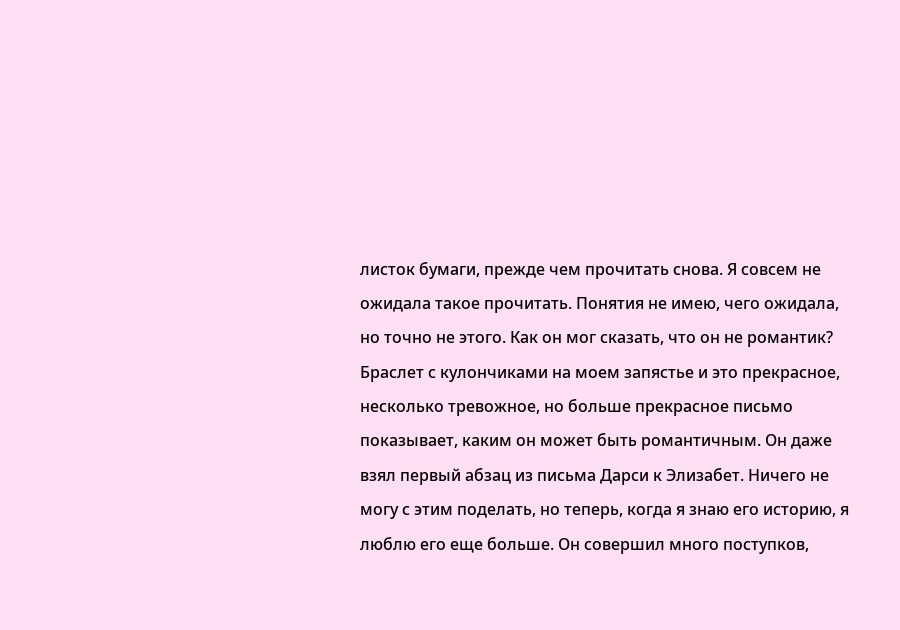листок бумаги, прежде чем прочитать снова. Я совсем не ожидала такое прочитать. Понятия не имею, чего ожидала, но точно не этого. Как он мог сказать, что он не романтик? Браслет с кулончиками на моем запястье и это прекрасное, несколько тревожное, но больше прекрасное письмо показывает, каким он может быть романтичным. Он даже взял первый абзац из письма Дарси к Элизабет. Ничего не могу с этим поделать, но теперь, когда я знаю его историю, я люблю его еще больше. Он совершил много поступков,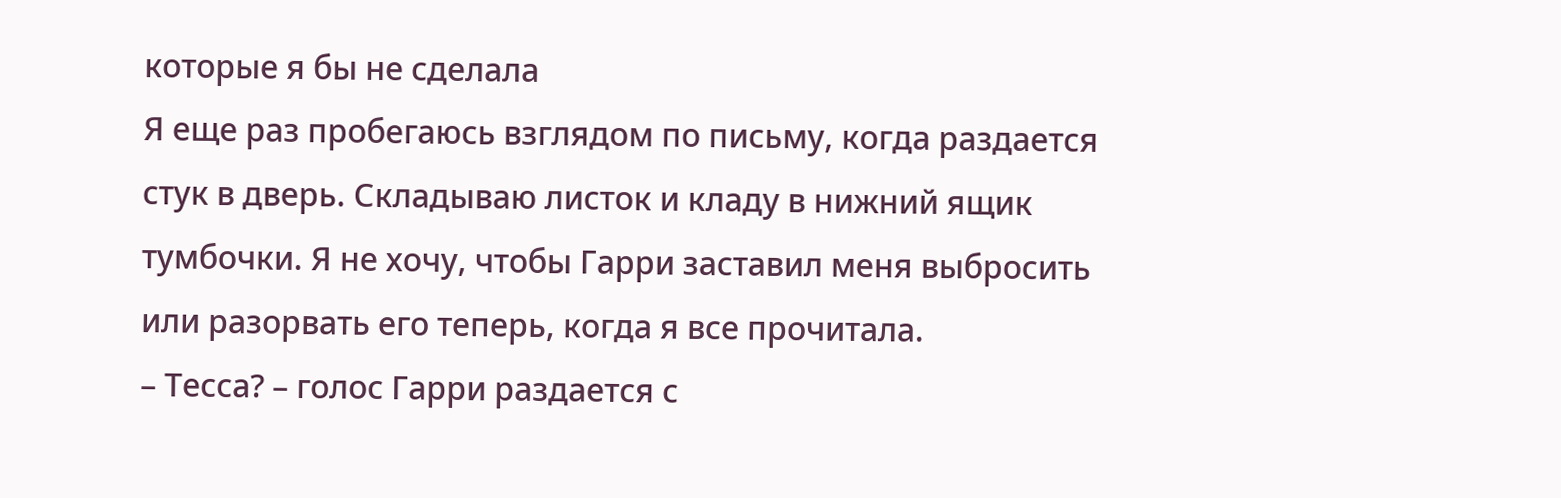которые я бы не сделала
Я еще раз пробегаюсь взглядом по письму, когда раздается стук в дверь. Складываю листок и кладу в нижний ящик тумбочки. Я не хочу, чтобы Гарри заставил меня выбросить или разорвать его теперь, когда я все прочитала.
– Тесса? – голос Гарри раздается с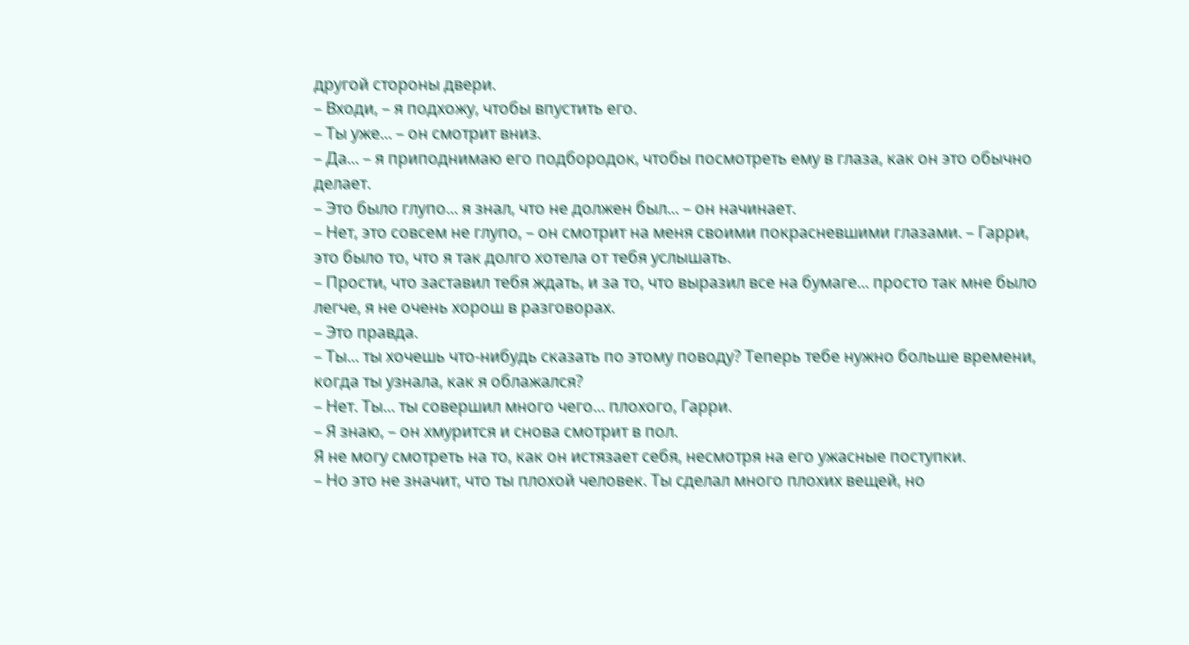другой стороны двери.
– Входи, – я подхожу, чтобы впустить его.
– Ты уже... – он смотрит вниз.
– Да... – я приподнимаю его подбородок, чтобы посмотреть ему в глаза, как он это обычно делает.
– Это было глупо... я знал, что не должен был... – он начинает.
– Нет, это совсем не глупо, – он смотрит на меня своими покрасневшими глазами. – Гарри, это было то, что я так долго хотела от тебя услышать.
– Прости, что заставил тебя ждать, и за то, что выразил все на бумаге... просто так мне было легче, я не очень хорош в разговорах.
– Это правда.
– Ты... ты хочешь что-нибудь сказать по этому поводу? Теперь тебе нужно больше времени, когда ты узнала, как я облажался?
– Нет. Ты... ты совершил много чего... плохого, Гарри.
– Я знаю, – он хмурится и снова смотрит в пол.
Я не могу смотреть на то, как он истязает себя, несмотря на его ужасные поступки.
– Но это не значит, что ты плохой человек. Ты сделал много плохих вещей, но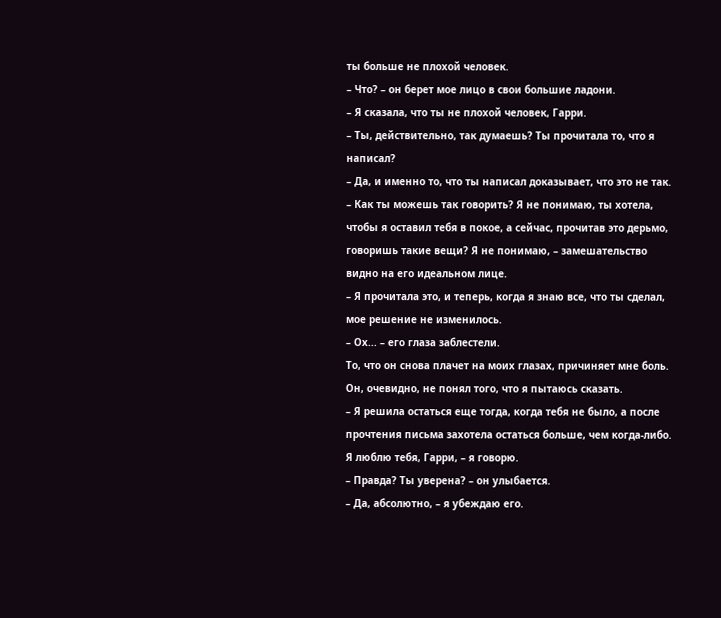ты больше не плохой человек.
– Что? – он берет мое лицо в свои большие ладони.
– Я сказала, что ты не плохой человек, Гарри.
– Ты, действительно, так думаешь? Ты прочитала то, что я написал?
– Да, и именно то, что ты написал доказывает, что это не так.
– Как ты можешь так говорить? Я не понимаю, ты хотела, чтобы я оставил тебя в покое, а сейчас, прочитав это дерьмо, говоришь такие вещи? Я не понимаю, – замешательство видно на его идеальном лице.
– Я прочитала это, и теперь, когда я знаю все, что ты сделал, мое решение не изменилось.
– Ох... – его глаза заблестели.
То, что он снова плачет на моих глазах, причиняет мне боль. Он, очевидно, не понял того, что я пытаюсь сказать.
– Я решила остаться еще тогда, когда тебя не было, а после прочтения письма захотела остаться больше, чем когда-либо. Я люблю тебя, Гарри, – я говорю.
– Правда? Ты уверена? – он улыбается.
– Да, абсолютно, – я убеждаю его.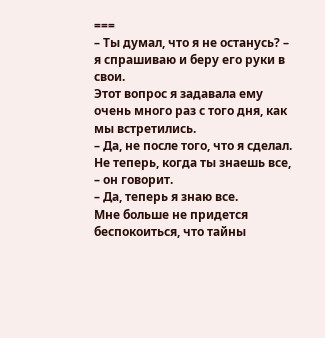===
– Ты думал, что я не останусь? – я спрашиваю и беру его руки в свои.
Этот вопрос я задавала ему очень много раз с того дня, как мы встретились.
– Да, не после того, что я сделал. Не теперь, когда ты знаешь все, – он говорит.
– Да, теперь я знаю все.
Мне больше не придется беспокоиться, что тайны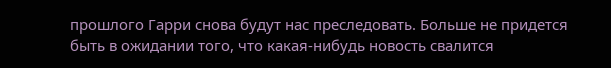прошлого Гарри снова будут нас преследовать. Больше не придется быть в ожидании того, что какая-нибудь новость свалится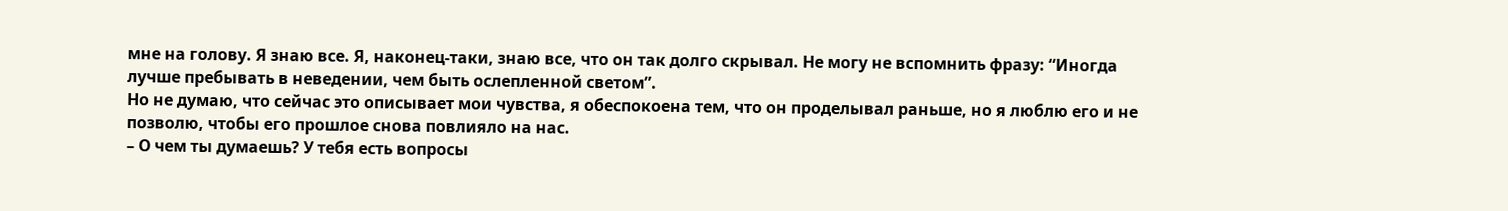мне на голову. Я знаю все. Я, наконец-таки, знаю все, что он так долго скрывал. Не могу не вспомнить фразу: “Иногда лучше пребывать в неведении, чем быть ослепленной светом”.
Но не думаю, что сейчас это описывает мои чувства, я обеспокоена тем, что он проделывал раньше, но я люблю его и не позволю, чтобы его прошлое снова повлияло на нас.
– О чем ты думаешь? У тебя есть вопросы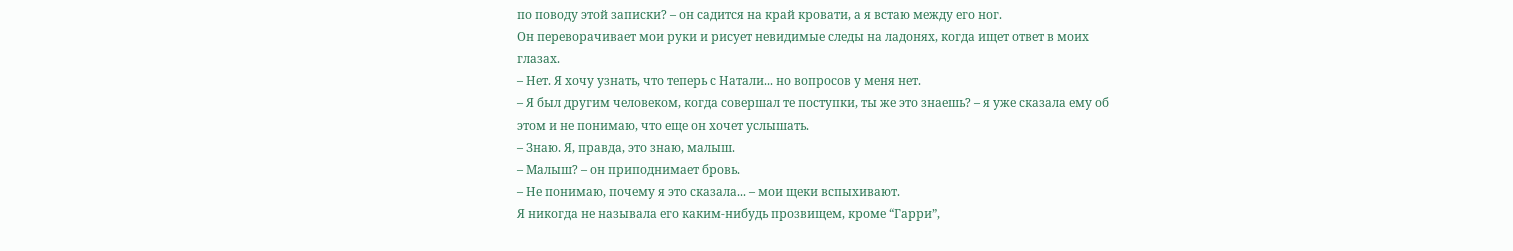по поводу этой записки? – он садится на край кровати, а я встаю между его ног.
Он переворачивает мои руки и рисует невидимые следы на ладонях, когда ищет ответ в моих глазах.
– Нет. Я хочу узнать, что теперь с Натали... но вопросов у меня нет.
– Я был другим человеком, когда совершал те поступки, ты же это знаешь? – я уже сказала ему об этом и не понимаю, что еще он хочет услышать.
– Знаю. Я, правда, это знаю, малыш.
– Малыш? – он приподнимает бровь.
– Не понимаю, почему я это сказала... – мои щеки вспыхивают.
Я никогда не называла его каким-нибудь прозвищем, кроме “Гарри”,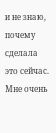и не знаю, почему сделала это сейчас. Мне очень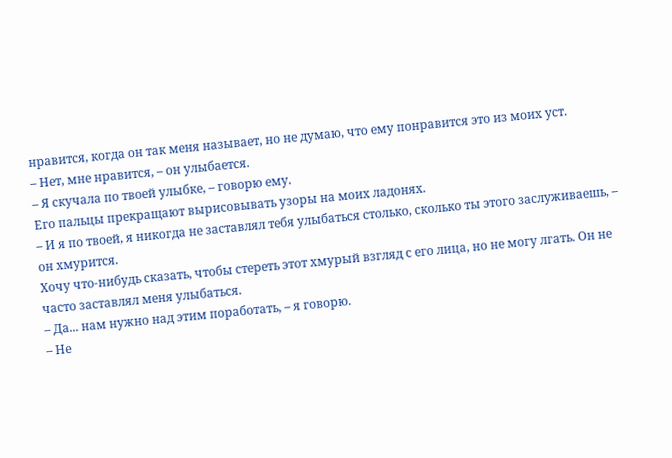нравится, когда он так меня называет, но не думаю, что ему понравится это из моих уст.
– Нет, мне нравится, – он улыбается.
– Я скучала по твоей улыбке, – говорю ему.
Его пальцы прекращают вырисовывать узоры на моих ладонях.
– И я по твоей, я никогда не заставлял тебя улыбаться столько, сколько ты этого заслуживаешь, – он хмурится.
Хочу что-нибудь сказать, чтобы стереть этот хмурый взгляд с его лица, но не могу лгать. Он не часто заставлял меня улыбаться.
– Да... нам нужно над этим поработать, – я говорю.
– Не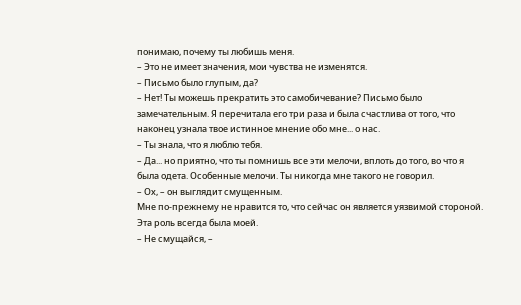понимаю, почему ты любишь меня.
– Это не имеет значения, мои чувства не изменятся.
– Письмо было глупым, да?
– Нет! Ты можешь прекратить это самобичевание? Письмо было замечательным. Я перечитала его три раза и была счастлива от того, что наконец узнала твое истинное мнение обо мне... о нас.
– Ты знала, что я люблю тебя.
– Да... но приятно, что ты помнишь все эти мелочи, вплоть до того, во что я была одета. Особенные мелочи. Ты никогда мне такого не говорил.
– Ох, – он выглядит смущенным.
Мне по-прежнему не нравится то, что сейчас он является уязвимой стороной. Эта роль всегда была моей.
– Не смущайся, –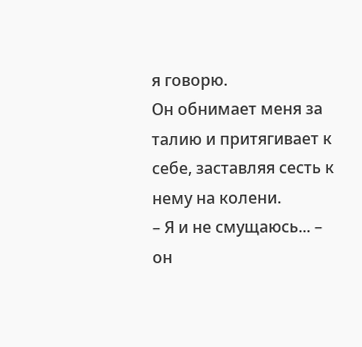я говорю.
Он обнимает меня за талию и притягивает к себе, заставляя сесть к нему на колени.
– Я и не смущаюсь... – он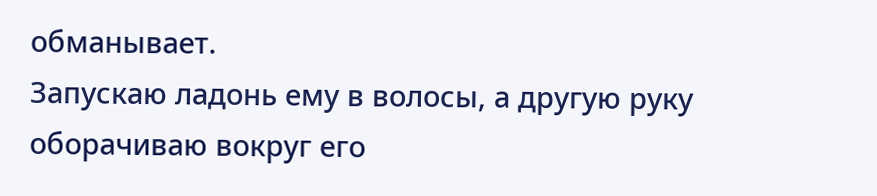обманывает.
Запускаю ладонь ему в волосы, а другую руку оборачиваю вокруг его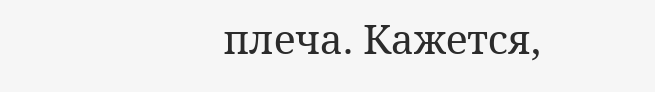плеча. Кажется,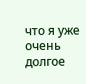что я уже очень долгое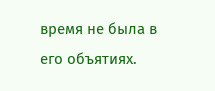время не была в его объятиях.